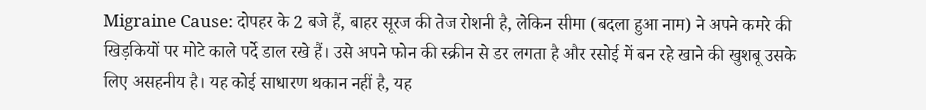Migraine Cause: दोपहर के 2 बजे हैं, बाहर सूरज की तेज रोशनी है, लेकिन सीमा (बदला हुआ नाम) ने अपने कमरे की खिड़कियों पर मोटे काले पर्दे डाल रखे हैं। उसे अपने फोन की स्क्रीन से डर लगता है और रसोई में बन रहे खाने की खुशबू उसके लिए असहनीय है। यह कोई साधारण थकान नहीं है, यह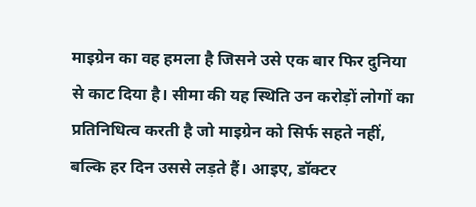माइग्रेन का वह हमला है जिसने उसे एक बार फिर दुनिया से काट दिया है। सीमा की यह स्थिति उन करोड़ों लोगों का प्रतिनिधित्व करती है जो माइग्रेन को सिर्फ सहते नहीं, बल्कि हर दिन उससे लड़ते हैं। आइए, डॉक्टर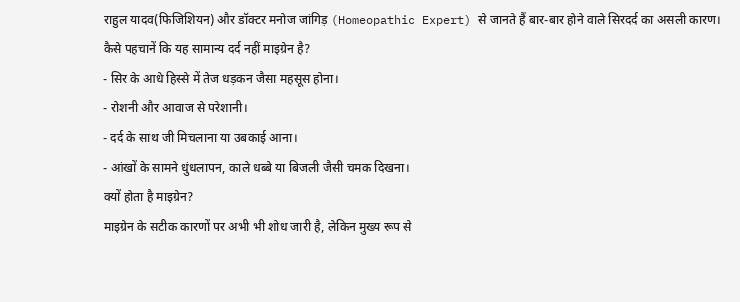राहुल यादव(फिजिशियन) और डॉक्टर मनोज जांगिड़ (Homeopathic Expert) से जानते हैं बार-बार होने वाले सिरदर्द का असली कारण।
कैसे पहचानें कि यह सामान्य दर्द नहीं माइग्रेन है?
- सिर के आधे हिस्से में तेज धड़कन जैसा महसूस होना।
- रोशनी और आवाज से परेशानी।
- दर्द के साथ जी मिचलाना या उबकाई आना।
- आंखों के सामने धुंधलापन, काले धब्बे या बिजली जैसी चमक दिखना।
क्यों होता है माइग्रेन?
माइग्रेन के सटीक कारणों पर अभी भी शोध जारी है, लेकिन मुख्य रूप से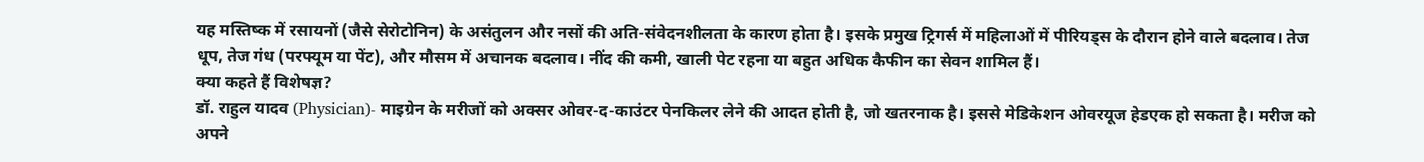यह मस्तिष्क में रसायनों (जैसे सेरोटोनिन) के असंतुलन और नसों की अति-संवेदनशीलता के कारण होता है। इसके प्रमुख ट्रिगर्स में महिलाओं में पीरियड्स के दौरान होने वाले बदलाव। तेज धूप, तेज गंध (परफ्यूम या पेंट), और मौसम में अचानक बदलाव। नींद की कमी, खाली पेट रहना या बहुत अधिक कैफीन का सेवन शामिल हैं।
क्या कहते हैं विशेषज्ञ?
डॉ. राहुल यादव (Physician)- माइग्रेन के मरीजों को अक्सर ओवर-द-काउंटर पेनकिलर लेने की आदत होती है, जो खतरनाक है। इससे मेडिकेशन ओवरयूज हेडएक हो सकता है। मरीज को अपने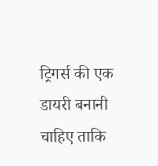ट्रिगर्स की एक डायरी बनानी चाहिए ताकि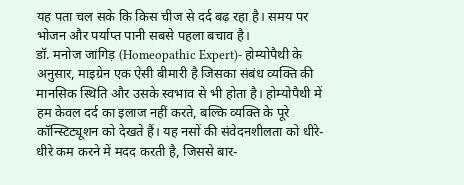यह पता चल सके कि किस चीज से दर्द बढ़ रहा है। समय पर भोजन और पर्याप्त पानी सबसे पहला बचाव है।
डॉ. मनोज जांगिड़ (Homeopathic Expert)- होम्योपैथी के अनुसार, माइग्रेन एक ऐसी बीमारी है जिसका संबंध व्यक्ति की मानसिक स्थिति और उसके स्वभाव से भी होता है। होम्योपैथी में हम केवल दर्द का इलाज नहीं करते, बल्कि व्यक्ति के पूरे कॉन्स्टिट्यूशन को देखते हैं। यह नसों की संवेदनशीलता को धीरे-धीरे कम करने में मदद करती है, जिससे बार-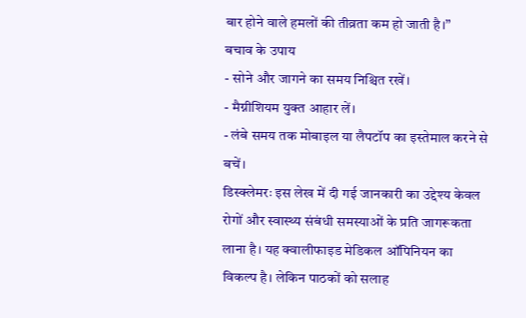बार होने वाले हमलों की तीव्रता कम हो जाती है।”
बचाव के उपाय
- सोने और जागने का समय निश्चित रखें।
- मैग्नीशियम युक्त आहार लें।
- लंबे समय तक मोबाइल या लैपटॉप का इस्तेमाल करने से बचें।
डिस्क्लेमरः इस लेख में दी गई जानकारी का उद्देश्य केवल रोगों और स्वास्थ्य संबंधी समस्याओं के प्रति जागरूकता लाना है। यह क्वालीफाइड मेडिकल ऑपिनियन का विकल्प है। लेकिन पाठकों को सलाह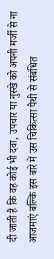दी जाती है कि वह कोई भी दवा, उपचार या नुस्खे को अपनी मर्जी से ना आजमाएं बल्कि इस बारे में उस चिकित्सा पैथी से संबंधित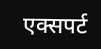एक्सपर्ट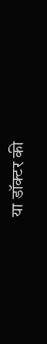या डॉक्टर की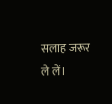सलाह जरूर ले लें।